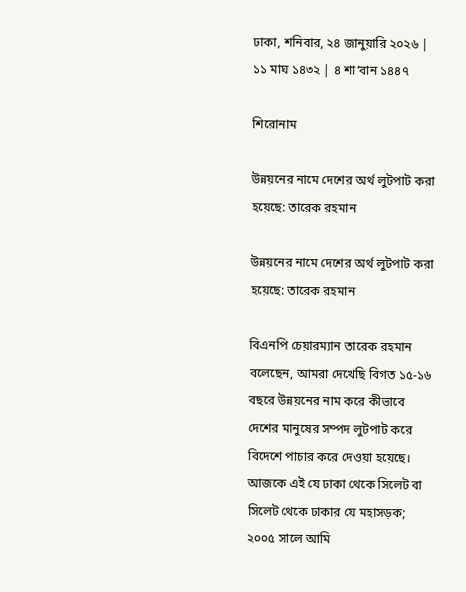ঢাকা, শনিবার, ২৪ জানুয়ারি ২০২৬ | ১১ মাঘ ১৪৩২ | ৪ শা‘বান ১৪৪৭

শিরোনাম

উন্নয়নের নামে দেশের অর্থ লুটপাট করা হয়েছে: তারেক রহমান

উন্নয়নের নামে দেশের অর্থ লুটপাট করা হয়েছে: তারেক রহমান

বিএনপি চেয়ারম্যান তারেক রহমান বলেছেন, আমরা দেখেছি বিগত ১৫-১৬ বছরে উন্নয়নের নাম করে কীভাবে দেশের মানুষের সম্পদ লুটপাট করে বিদেশে পাচার করে দেওয়া হয়েছে। আজকে এই যে ঢাকা থেকে সিলেট বা সিলেট থেকে ঢাকার যে মহাসড়ক; ২০০৫ সালে আমি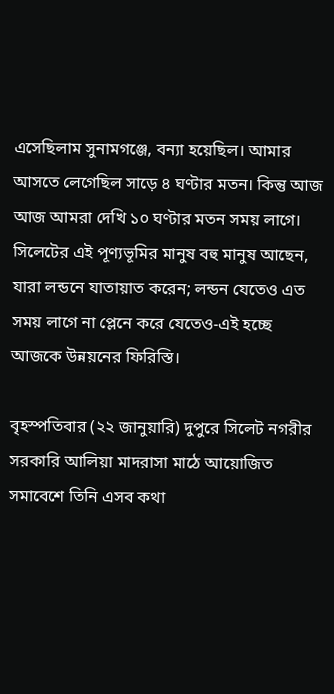এসেছিলাম সুনামগঞ্জে, বন্যা হয়েছিল। আমার আসতে লেগেছিল সাড়ে ৪ ঘণ্টার মতন। কিন্তু আজ আজ আমরা দেখি ১০ ঘণ্টার মতন সময় লাগে। সিলেটের এই পূণ্যভূমির মানুষ বহু মানুষ আছেন, যারা লন্ডনে যাতায়াত করেন; লন্ডন যেতেও এত সময় লাগে না প্লেনে করে যেতেও-এই হচ্ছে আজকে উন্নয়নের ফিরিস্তি।

বৃহস্পতিবার (২২ জানুয়ারি) দুপুরে সিলেট নগরীর সরকারি আলিয়া মাদরাসা মাঠে আয়োজিত সমাবেশে তিনি এসব কথা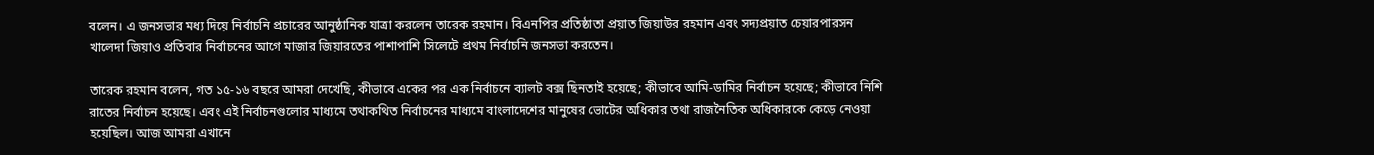বলেন। এ জনসভার মধ্য দিয়ে নির্বাচনি প্রচারের আনুষ্ঠানিক যাত্রা করলেন তারেক রহমান। বিএনপির প্রতিষ্ঠাতা প্রয়াত জিয়াউর রহমান এবং সদ্যপ্রয়াত চেয়ারপারসন খালেদা জিয়াও প্রতিবার নির্বাচনের আগে মাজার জিয়ারতের পাশাপাশি সিলেটে প্রথম নির্বাচনি জনসভা করতেন।

তারেক রহমান বলেন, গত ১৫-১৬ বছরে আমরা দেখেছি, কীভাবে একের পর এক নির্বাচনে ব্যালট বক্স ছিনতাই হয়েছে; কীভাবে আমি-ডামির নির্বাচন হয়েছে; কীভাবে নিশি রাতের নির্বাচন হয়েছে। এবং এই নির্বাচনগুলোর মাধ্যমে তথাকথিত নির্বাচনের মাধ্যমে বাংলাদেশের মানুষের ভোটের অধিকার তথা রাজনৈতিক অধিকারকে কেড়ে নেওয়া হয়েছিল। আজ আমরা এখানে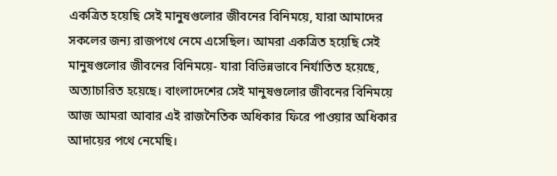একত্রিত হয়েছি সেই মানুষগুলোর জীবনের বিনিময়ে, যারা আমাদের সকলের জন্য রাজপথে নেমে এসেছিল। আমরা একত্রিত হয়েছি সেই মানুষগুলোর জীবনের বিনিময়ে- যারা বিভিন্নভাবে নির্যাতিত হয়েছে, অত্যাচারিত হয়েছে। বাংলাদেশের সেই মানুষগুলোর জীবনের বিনিময়ে আজ আমরা আবার এই রাজনৈতিক অধিকার ফিরে পাওয়ার অধিকার আদায়ের পথে নেমেছি।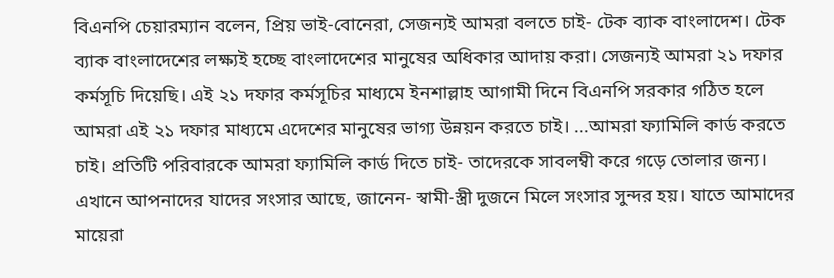বিএনপি চেয়ারম্যান বলেন, প্রিয় ভাই-বোনেরা, সেজন্যই আমরা বলতে চাই- টেক ব্যাক বাংলাদেশ। টেক ব্যাক বাংলাদেশের লক্ষ্যই হচ্ছে বাংলাদেশের মানুষের অধিকার আদায় করা। সেজন্যই আমরা ২১ দফার কর্মসূচি দিয়েছি। এই ২১ দফার কর্মসূচির মাধ্যমে ইনশাল্লাহ আগামী দিনে বিএনপি সরকার গঠিত হলে আমরা এই ২১ দফার মাধ্যমে এদেশের মানুষের ভাগ্য উন্নয়ন করতে চাই। ...আমরা ফ্যামিলি কার্ড করতে চাই। প্রতিটি পরিবারকে আমরা ফ্যামিলি কার্ড দিতে চাই- তাদেরকে সাবলম্বী করে গড়ে তোলার জন্য। এখানে আপনাদের যাদের সংসার আছে, জানেন- স্বামী-স্ত্রী দুজনে মিলে সংসার সুন্দর হয়। যাতে আমাদের মায়েরা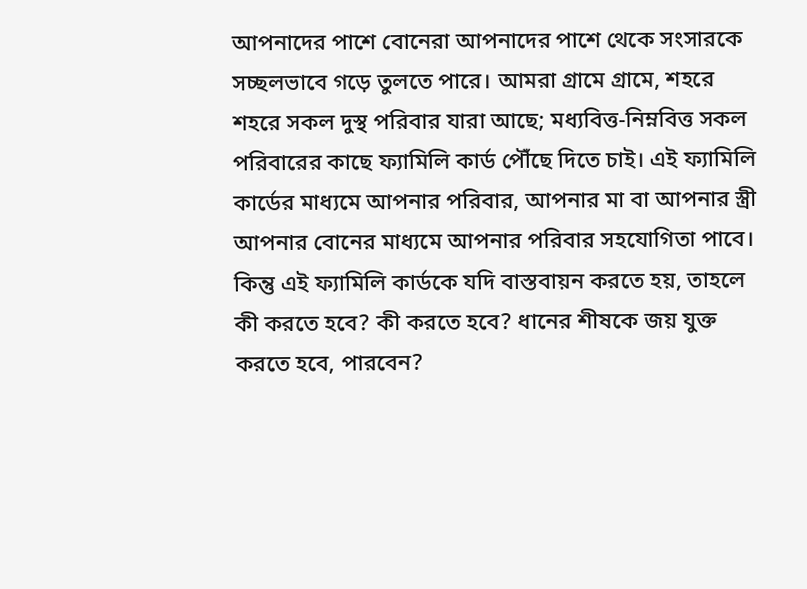আপনাদের পাশে বোনেরা আপনাদের পাশে থেকে সংসারকে সচ্ছলভাবে গড়ে তুলতে পারে। আমরা গ্রামে গ্রামে, শহরে শহরে সকল দুস্থ পরিবার যারা আছে; মধ্যবিত্ত-নিম্নবিত্ত সকল পরিবারের কাছে ফ্যামিলি কার্ড পৌঁছে দিতে চাই। এই ফ্যামিলি কার্ডের মাধ্যমে আপনার পরিবার, আপনার মা বা আপনার স্ত্রী আপনার বোনের মাধ্যমে আপনার পরিবার সহযোগিতা পাবে। কিন্তু এই ফ্যামিলি কার্ডকে যদি বাস্তবায়ন করতে হয়, তাহলে কী করতে হবে? কী করতে হবে? ধানের শীষকে জয় যুক্ত করতে হবে, পারবেন?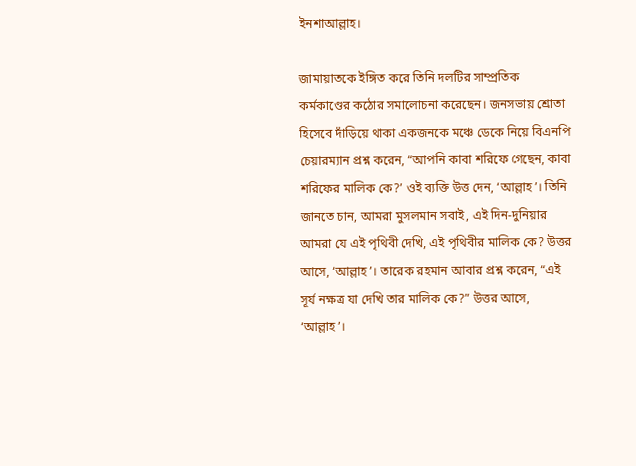ইনশাআল্লাহ।

জামায়াতকে ইঙ্গিত করে তিনি দলটির সাম্প্রতিক কর্মকাণ্ডের কঠোর সমালোচনা করেছেন। জনসভায় শ্রোতা হিসেবে দাঁড়িয়ে থাকা একজনকে মঞ্চে ডেকে নিয়ে বিএনপি চেয়ারম্যান প্রশ্ন করেন, “আপনি কাবা শরিফে গেছেন, কাবা শরিফের মালিক কে?’ ওই ব্যক্তি উত্ত দেন, ‘আল্লাহ’। তিনি জানতে চান, আমরা মুসলমান সবাই, এই দিন-দুনিয়ার আমরা যে এই পৃথিবী দেখি, এই পৃথিবীর মালিক কে? উত্তর আসে, ‘আল্লাহ’। তারেক রহমান আবার প্রশ্ন করেন, “এই সূর্য নক্ষত্র যা দেখি তার মালিক কে?” উত্তর আসে, ‘আল্লাহ’।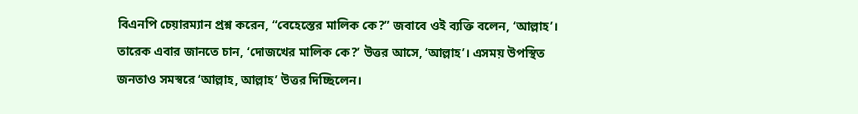বিএনপি চেয়ারম্যান প্রশ্ন করেন, “বেহেস্তের মালিক কে?” জবাবে ওই ব্যক্তি বলেন, ‘আল্লাহ’। তারেক এবার জানতে চান, ‘দোজখের মালিক কে?’ উত্তর আসে, ‘আল্লাহ’। এসময় উপস্থিত জনতাও সমস্বরে ‘আল্লাহ, আল্লাহ’ উত্তর দিচ্ছিলেন।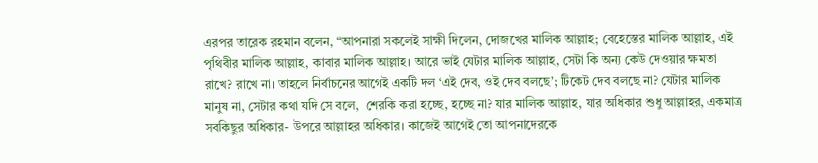এরপর তারেক রহমান বলেন, “আপনারা সকলেই সাক্ষী দিলেন, দোজখের মালিক আল্লাহ; বেহেস্তের মালিক আল্লাহ, এই পৃথিবীর মালিক আল্লাহ, কাবার মালিক আল্লাহ। আরে ভাই যেটার মালিক আল্লাহ, সেটা কি অন্য কেউ দেওয়ার ক্ষমতা রাখে? রাখে না। তাহলে নির্বাচনের আগেই একটি দল ‘এই দেব, ওই দেব বলছে’; টিকেট দেব বলছে না? যেটার মালিক মানুষ না, সেটার কথা যদি সে বলে,  শেরকি করা হচ্ছে, হচ্ছে না? যার মালিক আল্লাহ, যার অধিকার শুধু আল্লাহর, একমাত্র সবকিছুর অধিকার- উপরে আল্লাহর অধিকার। কাজেই আগেই তো আপনাদেরকে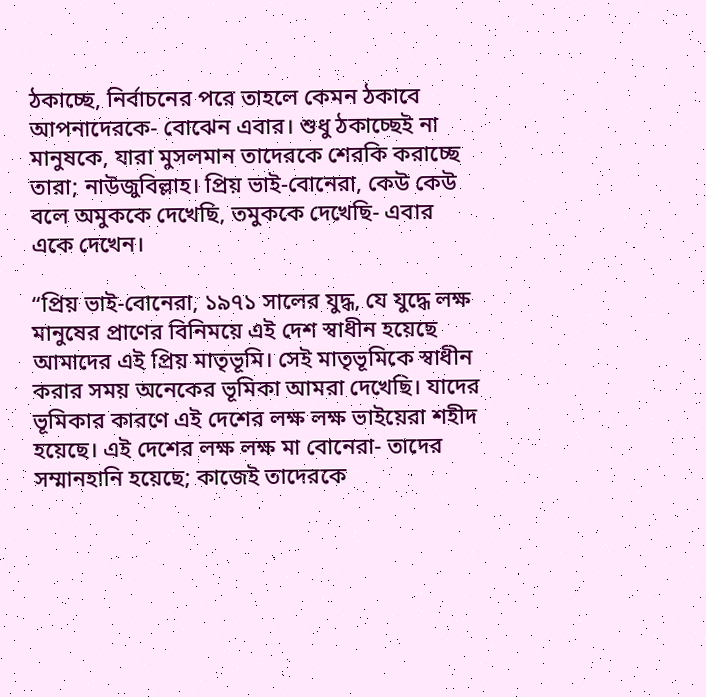ঠকাচ্ছে, নির্বাচনের পরে তাহলে কেমন ঠকাবে আপনাদেরকে- বোঝেন এবার। শুধু ঠকাচ্ছেই না মানুষকে, যারা মুসলমান তাদেরকে শেরকি করাচ্ছে তারা; নাউজুবিল্লাহ। প্রিয় ভাই-বোনেরা, কেউ কেউ বলে অমুককে দেখেছি, তমুককে দেখেছি- এবার একে দেখেন।

“প্রিয় ভাই-বোনেরা, ১৯৭১ সালের যুদ্ধ, যে যুদ্ধে লক্ষ মানুষের প্রাণের বিনিময়ে এই দেশ স্বাধীন হয়েছে আমাদের এই প্রিয় মাতৃভূমি। সেই মাতৃভূমিকে স্বাধীন করার সময় অনেকের ভূমিকা আমরা দেখেছি। যাদের ভূমিকার কারণে এই দেশের লক্ষ লক্ষ ভাইয়েরা শহীদ হয়েছে। এই দেশের লক্ষ লক্ষ মা বোনেরা- তাদের সম্মানহানি হয়েছে; কাজেই তাদেরকে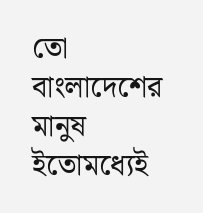তো বাংলাদেশের মানুষ ইতোমধ্যেই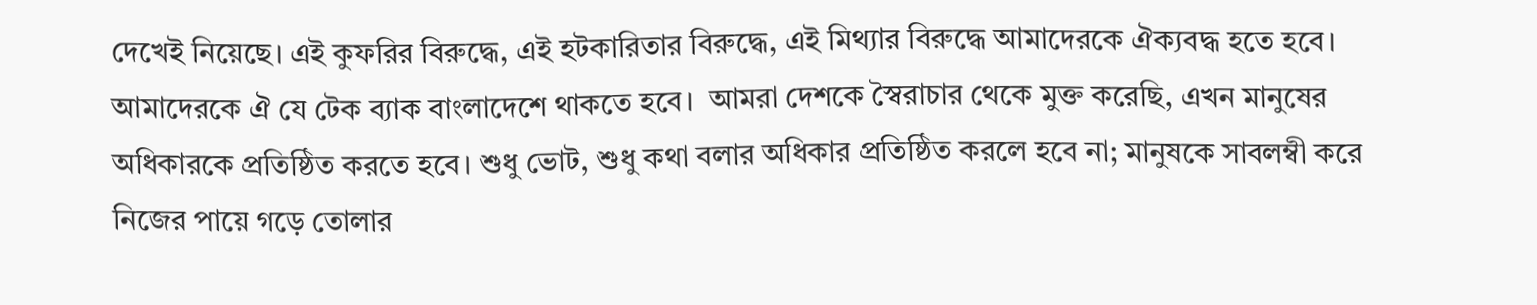দেখেই নিয়েছে। এই কুফরির বিরুদ্ধে, এই হটকারিতার বিরুদ্ধে, এই মিথ্যার বিরুদ্ধে আমাদেরকে ঐক্যবদ্ধ হতে হবে। আমাদেরকে ঐ যে টেক ব্যাক বাংলাদেশে থাকতে হবে।  আমরা দেশকে স্বৈরাচার থেকে মুক্ত করেছি, এখন মানুষের অধিকারকে প্রতিষ্ঠিত করতে হবে। শুধু ভোট, শুধু কথা বলার অধিকার প্রতিষ্ঠিত করলে হবে না; মানুষকে সাবলম্বী করে নিজের পায়ে গড়ে তোলার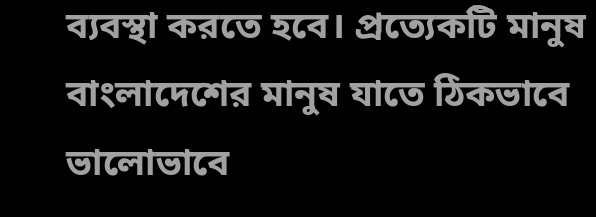ব্যবস্থা করতে হবে। প্রত্যেকটি মানুষ বাংলাদেশের মানুষ যাতে ঠিকভাবে ভালোভাবে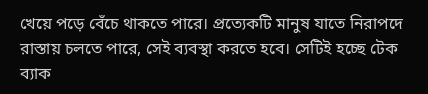খেয়ে পড়ে বেঁচে থাকতে পারে। প্রত্যেকটি মানুষ যাতে নিরাপদে রাস্তায় চলতে পারে, সেই ব্যবস্থা করতে হবে। সেটিই হচ্ছে টেক ব্যাক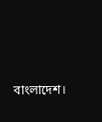বাংলাদেশ।